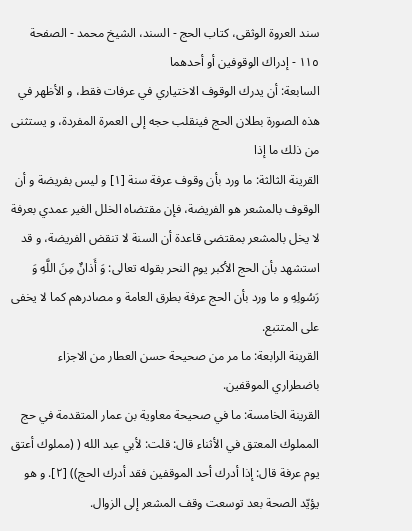سند العروة الوثقى، كتاب الحج - السند، الشيخ محمد - الصفحة ١١٥ - إدراك الوقوفين أو أحدهما
السابعة: أن يدرك الوقوف الاختياري في عرفات فقط، و الأظهر في هذه الصورة بطلان الحج فينقلب حجه إلى العمرة المفردة، و يستثنى من ذلك ما إذا
القرينة الثالثة: ما ورد بأن وقوف عرفة سنة [١] و ليس بفريضة و أن الوقوف بالمشعر هو الفريضة، فإن مقتضاه الخلل الغير عمدي بعرفة لا يخل بالمشعر بمقتضى قاعدة أن السنة لا تنقض الفريضة، و قد استشهد بأن الحج الأكبر يوم النحر بقوله تعالى: وَ أَذانٌ مِنَ اللَّهِ وَ رَسُولِهِ و ما ورد بأن الحج عرفة بطرق العامة و مصادرهم كما لا يخفى على المتتبع.
القرينة الرابعة: ما مر من صحيحة حسن العطار من الاجزاء باضطراري الموقفين.
القرينة الخامسة: ما في صحيحة معاوية بن عمار المتقدمة في حج المملوك المعتق في الأثناء قال: قلت: لأبي عبد الله ( (مملوك أعتق يوم عرفة قال: إذا أدرك أحد الموقفين فقد أدرك الحج)) [٢]. و هو يؤيّد الصحة بعد توسعت وقف المشعر إلى الزوال.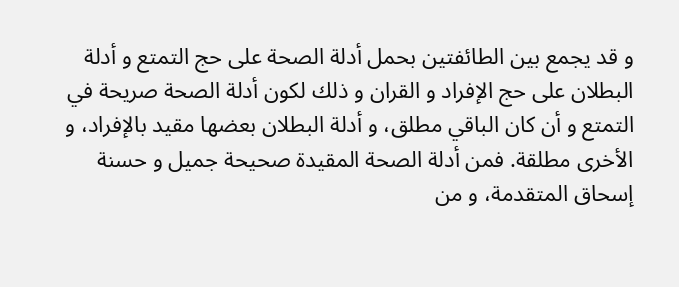و قد يجمع بين الطائفتين بحمل أدلة الصحة على حج التمتع و أدلة البطلان على حج الإفراد و القران و ذلك لكون أدلة الصحة صريحة في التمتع و أن كان الباقي مطلق، و أدلة البطلان بعضها مقيد بالإفراد، و الأخرى مطلقة. فمن أدلة الصحة المقيدة صحيحة جميل و حسنة إسحاق المتقدمة، و من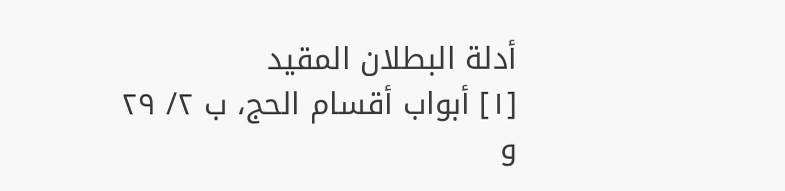أدلة البطلان المقيد
[١] أبواب أقسام الحج، ب ٢/ ٢٩ و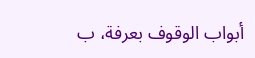أبواب الوقوف بعرفة، ب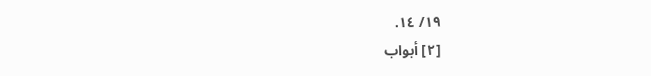١٩/ ١٤.
[٢] أبواب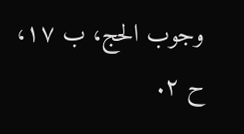وجوب الحج، ب ١٧، ح ٢.